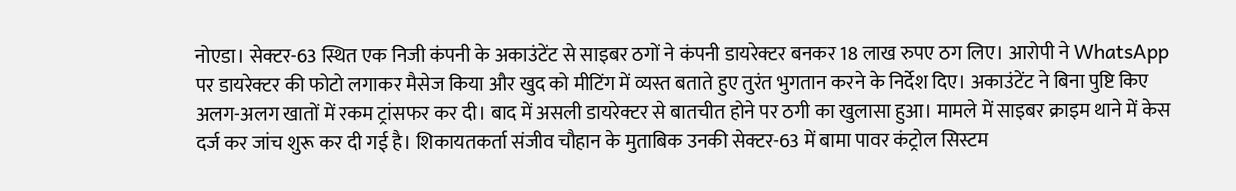नोएडा। सेक्टर-63 स्थित एक निजी कंपनी के अकाउंटेंट से साइबर ठगों ने कंपनी डायरेक्टर बनकर 18 लाख रुपए ठग लिए। आरोपी ने WhatsApp पर डायरेक्टर की फोटो लगाकर मैसेज किया और खुद को मीटिंग में व्यस्त बताते हुए तुरंत भुगतान करने के निर्देश दिए। अकाउंटेंट ने बिना पुष्टि किए अलग-अलग खातों में रकम ट्रांसफर कर दी। बाद में असली डायरेक्टर से बातचीत होने पर ठगी का खुलासा हुआ। मामले में साइबर क्राइम थाने में केस दर्ज कर जांच शुरू कर दी गई है। शिकायतकर्ता संजीव चौहान के मुताबिक उनकी सेक्टर-63 में बामा पावर कंट्रोल सिस्टम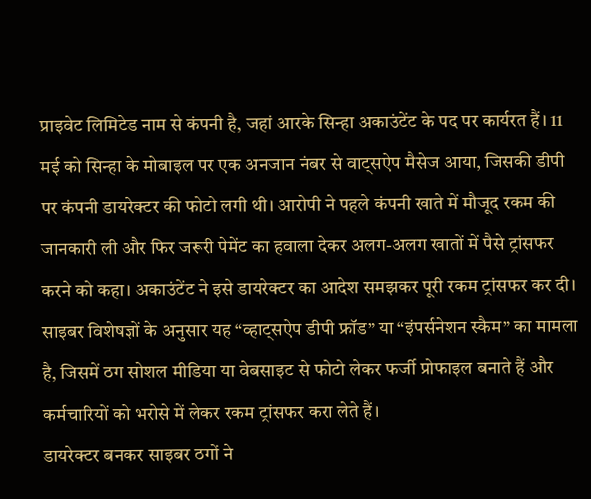प्राइवेट लिमिटेड नाम से कंपनी है, जहां आरके सिन्हा अकाउंटेंट के पद पर कार्यरत हैं। 11 मई को सिन्हा के मोबाइल पर एक अनजान नंबर से वाट्सऐप मैसेज आया, जिसकी डीपी पर कंपनी डायरेक्टर की फोटो लगी थी। आरोपी ने पहले कंपनी खाते में मौजूद रकम की जानकारी ली और फिर जरूरी पेमेंट का हवाला देकर अलग-अलग खातों में पैसे ट्रांसफर करने को कहा। अकाउंटेंट ने इसे डायरेक्टर का आदेश समझकर पूरी रकम ट्रांसफर कर दी। साइबर विशेषज्ञों के अनुसार यह “व्हाट्सऐप डीपी फ्रॉड” या “इंपर्सनेशन स्कैम” का मामला है, जिसमें ठग सोशल मीडिया या वेबसाइट से फोटो लेकर फर्जी प्रोफाइल बनाते हैं और कर्मचारियों को भरोसे में लेकर रकम ट्रांसफर करा लेते हैं।
डायरेक्टर बनकर साइबर ठगों ने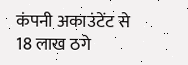कंपनी अकाउंटेंट से 18 लाख ठगे